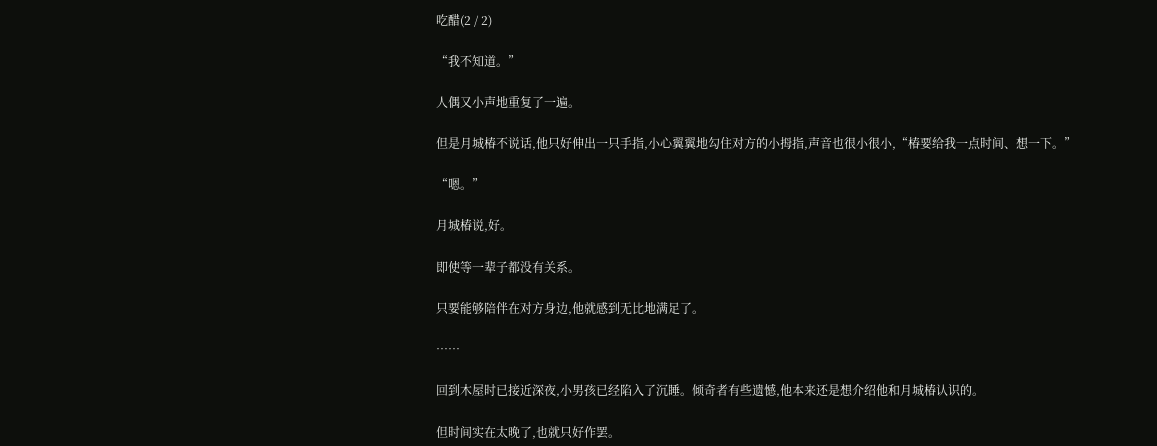吃醋(2 / 2)

“我不知道。”

人偶又小声地重复了一遍。

但是月城椿不说话,他只好伸出一只手指,小心翼翼地勾住对方的小拇指,声音也很小很小,“椿要给我一点时间、想一下。”

“嗯。”

月城椿说,好。

即使等一辈子都没有关系。

只要能够陪伴在对方身边,他就感到无比地满足了。

……

回到木屋时已接近深夜,小男孩已经陷入了沉睡。倾奇者有些遗憾,他本来还是想介绍他和月城椿认识的。

但时间实在太晚了,也就只好作罢。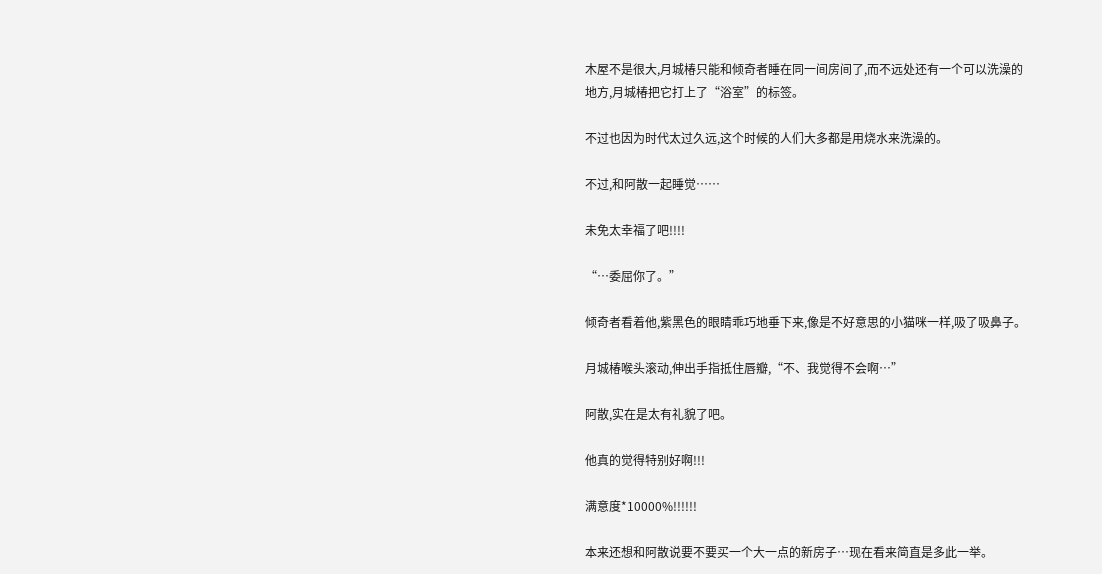木屋不是很大,月城椿只能和倾奇者睡在同一间房间了,而不远处还有一个可以洗澡的地方,月城椿把它打上了“浴室”的标签。

不过也因为时代太过久远,这个时候的人们大多都是用烧水来洗澡的。

不过,和阿散一起睡觉……

未免太幸福了吧!!!!

“…委屈你了。”

倾奇者看着他,紫黑色的眼睛乖巧地垂下来,像是不好意思的小猫咪一样,吸了吸鼻子。

月城椿喉头滚动,伸出手指抵住唇瓣,“不、我觉得不会啊…”

阿散,实在是太有礼貌了吧。

他真的觉得特别好啊!!!

满意度*10000%!!!!!!

本来还想和阿散说要不要买一个大一点的新房子…现在看来简直是多此一举。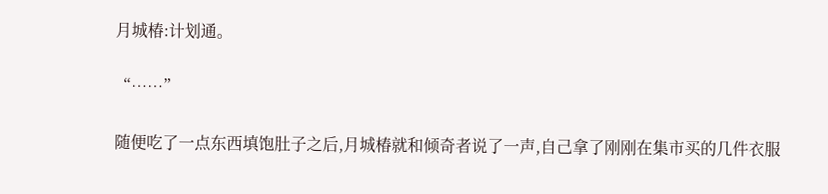月城椿:计划通。

“……”

随便吃了一点东西填饱肚子之后,月城椿就和倾奇者说了一声,自己拿了刚刚在集市买的几件衣服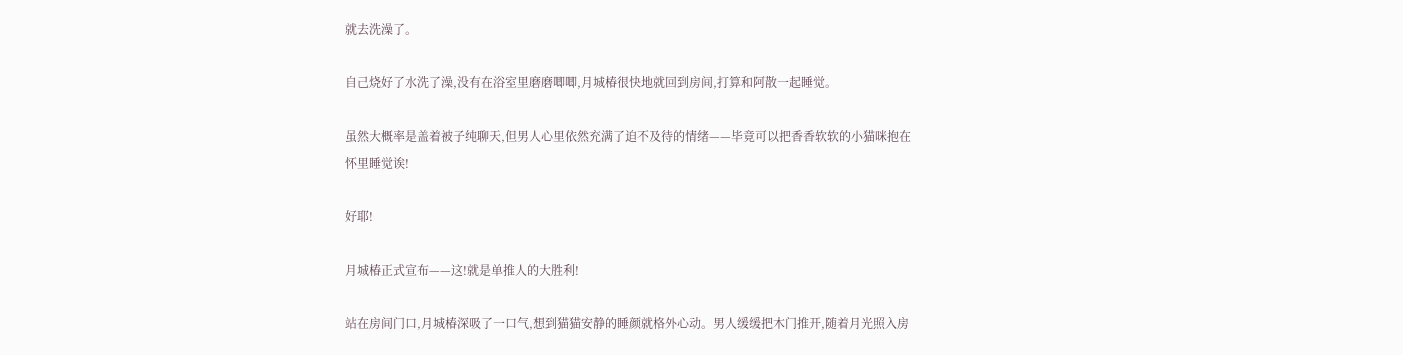就去洗澡了。

自己烧好了水洗了澡,没有在浴室里磨磨唧唧,月城椿很快地就回到房间,打算和阿散一起睡觉。

虽然大概率是盖着被子纯聊天,但男人心里依然充满了迫不及待的情绪——毕竟可以把香香软软的小猫咪抱在怀里睡觉诶!

好耶!

月城椿正式宣布——这!就是单推人的大胜利!

站在房间门口,月城椿深吸了一口气,想到猫猫安静的睡颜就格外心动。男人缓缓把木门推开,随着月光照入房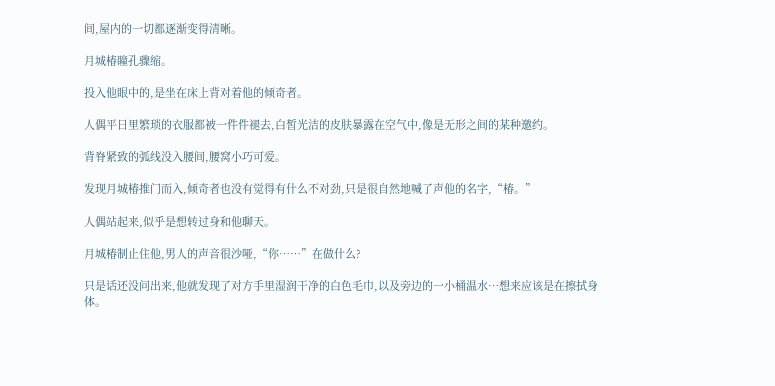间,屋内的一切都逐渐变得清晰。

月城椿瞳孔骤缩。

投入他眼中的,是坐在床上背对着他的倾奇者。

人偶平日里繁琐的衣服都被一件件褪去,白皙光洁的皮肤暴露在空气中,像是无形之间的某种邀约。

背脊紧致的弧线没入腰间,腰窝小巧可爱。

发现月城椿推门而入,倾奇者也没有觉得有什么不对劲,只是很自然地喊了声他的名字,“椿。”

人偶站起来,似乎是想转过身和他聊天。

月城椿制止住他,男人的声音很沙哑,“你……”在做什么?

只是话还没问出来,他就发现了对方手里湿润干净的白色毛巾,以及旁边的一小桶温水…想来应该是在擦拭身体。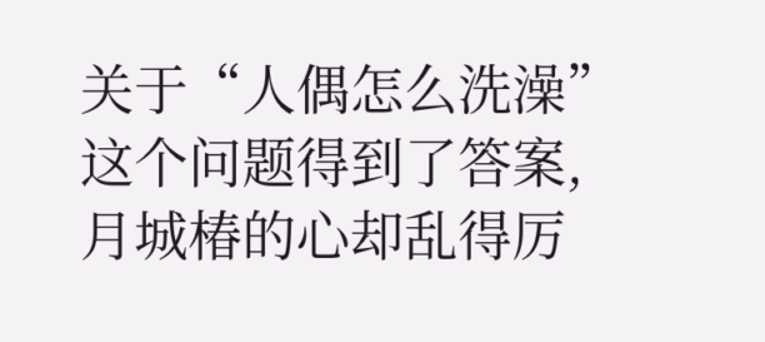关于“人偶怎么洗澡”这个问题得到了答案,月城椿的心却乱得厉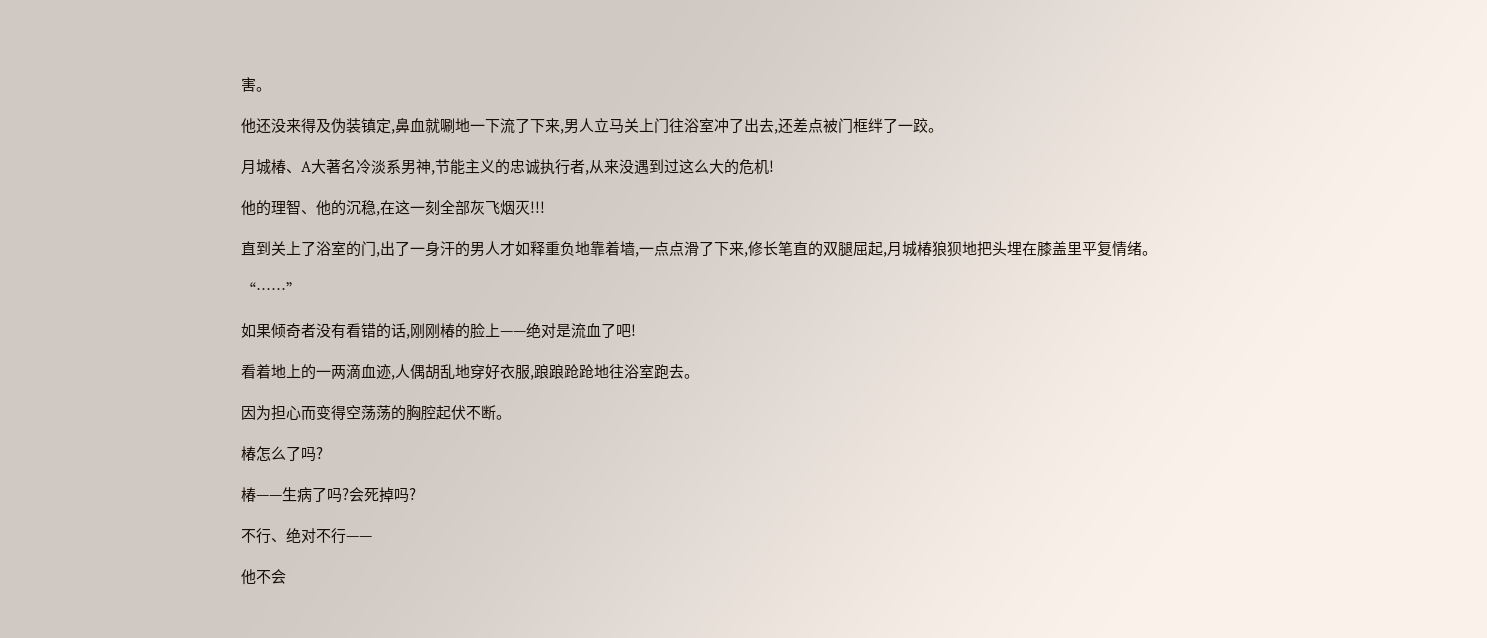害。

他还没来得及伪装镇定,鼻血就唰地一下流了下来,男人立马关上门往浴室冲了出去,还差点被门框绊了一跤。

月城椿、A大著名冷淡系男神,节能主义的忠诚执行者,从来没遇到过这么大的危机!

他的理智、他的沉稳,在这一刻全部灰飞烟灭!!!

直到关上了浴室的门,出了一身汗的男人才如释重负地靠着墙,一点点滑了下来,修长笔直的双腿屈起,月城椿狼狈地把头埋在膝盖里平复情绪。

“……”

如果倾奇者没有看错的话,刚刚椿的脸上——绝对是流血了吧!

看着地上的一两滴血迹,人偶胡乱地穿好衣服,踉踉跄跄地往浴室跑去。

因为担心而变得空荡荡的胸腔起伏不断。

椿怎么了吗?

椿——生病了吗?会死掉吗?

不行、绝对不行——

他不会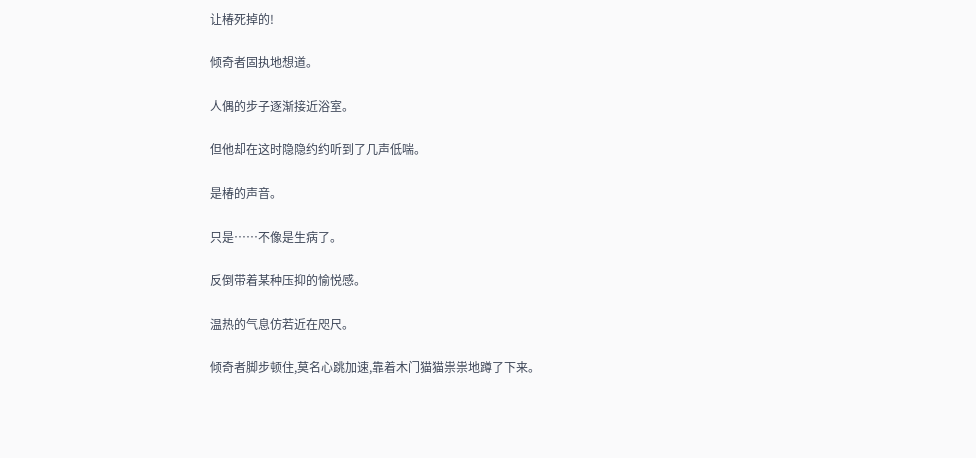让椿死掉的!

倾奇者固执地想道。

人偶的步子逐渐接近浴室。

但他却在这时隐隐约约听到了几声低喘。

是椿的声音。

只是……不像是生病了。

反倒带着某种压抑的愉悦感。

温热的气息仿若近在咫尺。

倾奇者脚步顿住,莫名心跳加速,靠着木门猫猫祟祟地蹲了下来。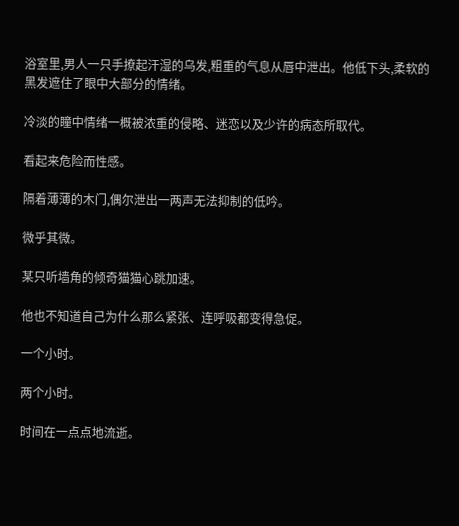浴室里,男人一只手撩起汗湿的乌发,粗重的气息从唇中泄出。他低下头,柔软的黑发遮住了眼中大部分的情绪。

冷淡的瞳中情绪一概被浓重的侵略、迷恋以及少许的病态所取代。

看起来危险而性感。

隔着薄薄的木门,偶尔泄出一两声无法抑制的低吟。

微乎其微。

某只听墙角的倾奇猫猫心跳加速。

他也不知道自己为什么那么紧张、连呼吸都变得急促。

一个小时。

两个小时。

时间在一点点地流逝。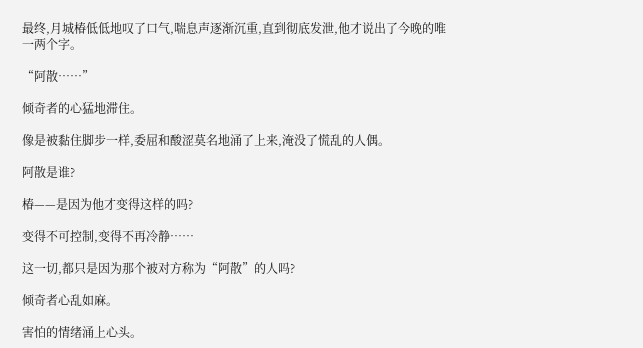最终,月城椿低低地叹了口气,喘息声逐渐沉重,直到彻底发泄,他才说出了今晚的唯一两个字。

“阿散……”

倾奇者的心猛地滞住。

像是被黏住脚步一样,委屈和酸涩莫名地涌了上来,淹没了慌乱的人偶。

阿散是谁?

椿——是因为他才变得这样的吗?

变得不可控制,变得不再冷静……

这一切,都只是因为那个被对方称为“阿散”的人吗?

倾奇者心乱如麻。

害怕的情绪涌上心头。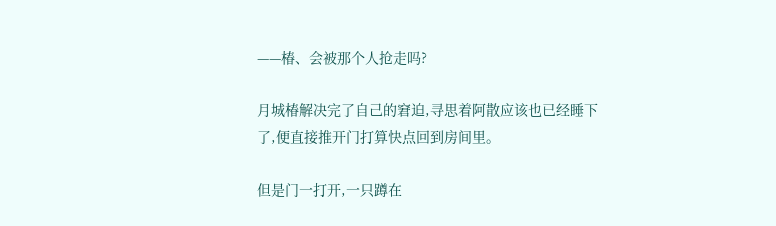——椿、会被那个人抢走吗?

月城椿解决完了自己的窘迫,寻思着阿散应该也已经睡下了,便直接推开门打算快点回到房间里。

但是门一打开,一只蹲在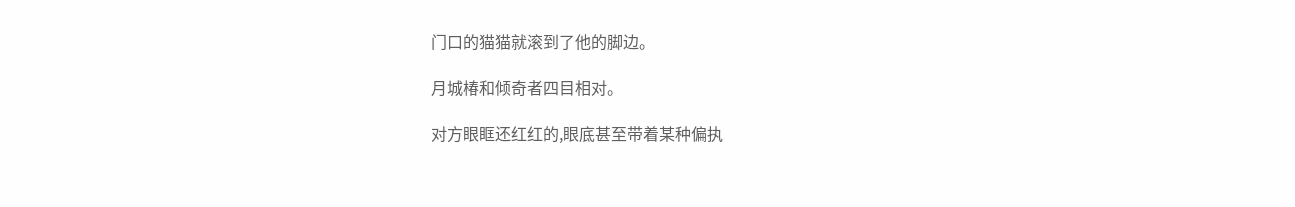门口的猫猫就滚到了他的脚边。

月城椿和倾奇者四目相对。

对方眼眶还红红的,眼底甚至带着某种偏执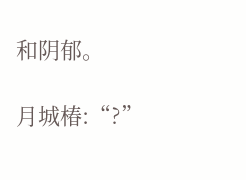和阴郁。

月城椿:“?”